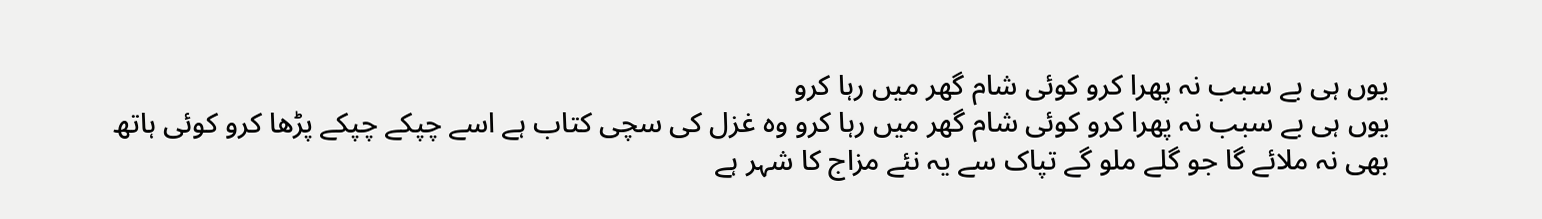یوں ہی بے سبب نہ پھرا کرو کوئی شام گھر میں رہا کرو
یوں ہی بے سبب نہ پھرا کرو کوئی شام گھر میں رہا کرو وہ غزل کی سچی کتاب ہے اسے چپکے چپکے پڑھا کرو کوئی ہاتھ بھی نہ ملائے گا جو گلے ملو گے تپاک سے یہ نئے مزاج کا شہر ہے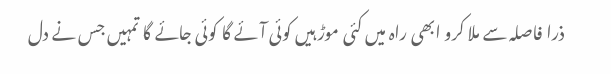ذرا فاصلہ سے ملا کرو ابھی راہ میں کئی موڑ ہیں کوئی آئے گا کوئی جائے گا تمہیں جس نے دل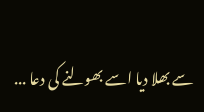سے بھلا دیا اسے بھولنے کی دعا ...